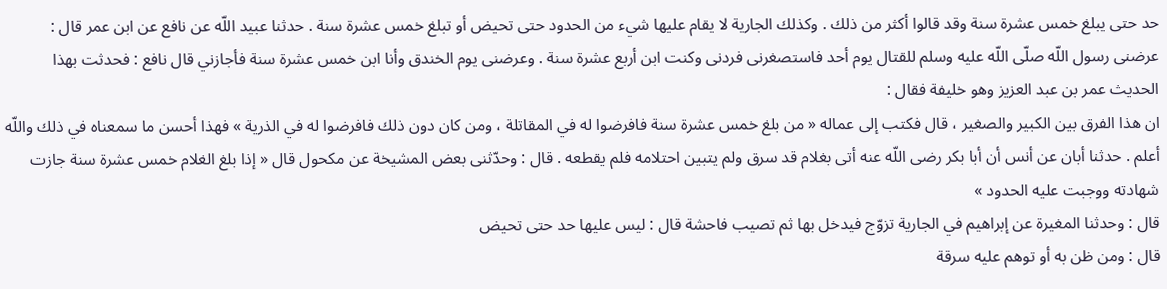حد حتى يبلغ خمس عشرة سنة وقد قالوا أكثر من ذلك . وكذلك الجارية لا يقام عليها شيء من الحدود حتى تحيض أو تبلغ خمس عشرة سنة . حدثنا عبيد اللّه عن نافع عن ابن عمر قال : عرضنى رسول اللّه صلّى اللّه عليه وسلم للقتال يوم أحد فاستصغرنى فردنى وكنت ابن أربع عشرة سنة . وعرضنى يوم الخندق وأنا ابن خمس عشرة سنة فأجازني قال نافع : فحدثت بهذا الحديث عمر بن عبد العزيز وهو خليفة فقال :
ان هذا الفرق بين الكبير والصغير ، قال فكتب إلى عماله « من بلغ خمس عشرة سنة فافرضوا له في المقاتلة ، ومن كان دون ذلك فافرضوا له في الذرية » فهذا أحسن ما سمعناه في ذلك واللّه أعلم . حدثنا أبان عن أنس أن أبا بكر رضى اللّه عنه أتى بغلام قد سرق ولم يتبين احتلامه فلم يقطعه . قال : وحدّثنى بعض المشيخة عن مكحول قال « إذا بلغ الغلام خمس عشرة سنة جازت شهادته ووجبت عليه الحدود »
قال : وحدثنا المغيرة عن إبراهيم في الجارية تزوّج فيدخل بها ثم تصيب فاحشة قال : ليس عليها حد حتى تحيض
قال : ومن ظن به أو توهم عليه سرقة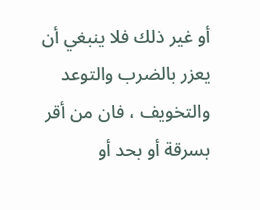أو غير ذلك فلا ينبغي أن يعزر بالضرب والتوعد والتخويف ، فان من أقر بسرقة أو بحد أو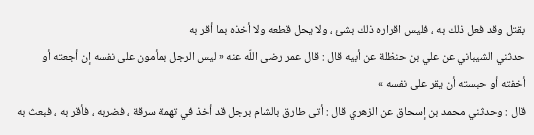بقتل وقد فعل ذلك به ، فليس اقراره ذلك بشئ ، ولا يحل قطعه ولا أخذه بما أقر به
حدثني الشيباني عن علي بن حنظلة عن أبيه قال : قال عمر رضى اللّه عنه « ليس الرجل بمأمون على نفسه إن أجعته أو أخفته أو حبسته أن يقر على نفسه »
قال : وحدثني محمد بن إسحاق عن الزهري قال : أتى طارق بالشام برجل قد أخذ في تهمة سرقة ، فضربه ، فأقر به ، فبعث به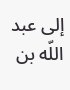إلى عبد اللّه بن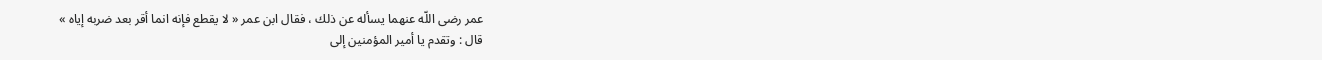عمر رضى اللّه عنهما يسأله عن ذلك ، فقال ابن عمر « لا يقطع فإنه انما أقر بعد ضربه إياه »
قال : وتقدم يا أمير المؤمنين إلى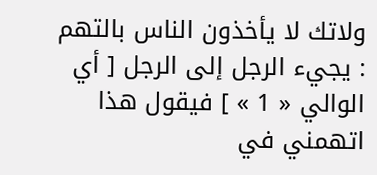ولاتك لا يأخذون الناس بالتهم : يجيء الرجل إلى الرجل [ أي الوالي « 1 » ] فيقول هذا اتهمني في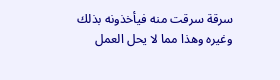سرقة سرقت منه فيأخذونه بذلك وغيره وهذا مما لا يحل العمل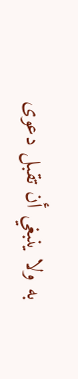به ولا ينبغي أن تقبل دعوى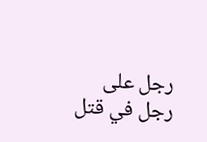رجل على رجل في قتل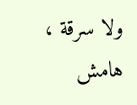ولا سرقة ،
هامش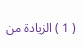( 1 ) الزيادة من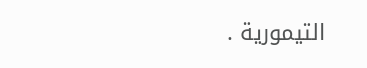التيمورية .